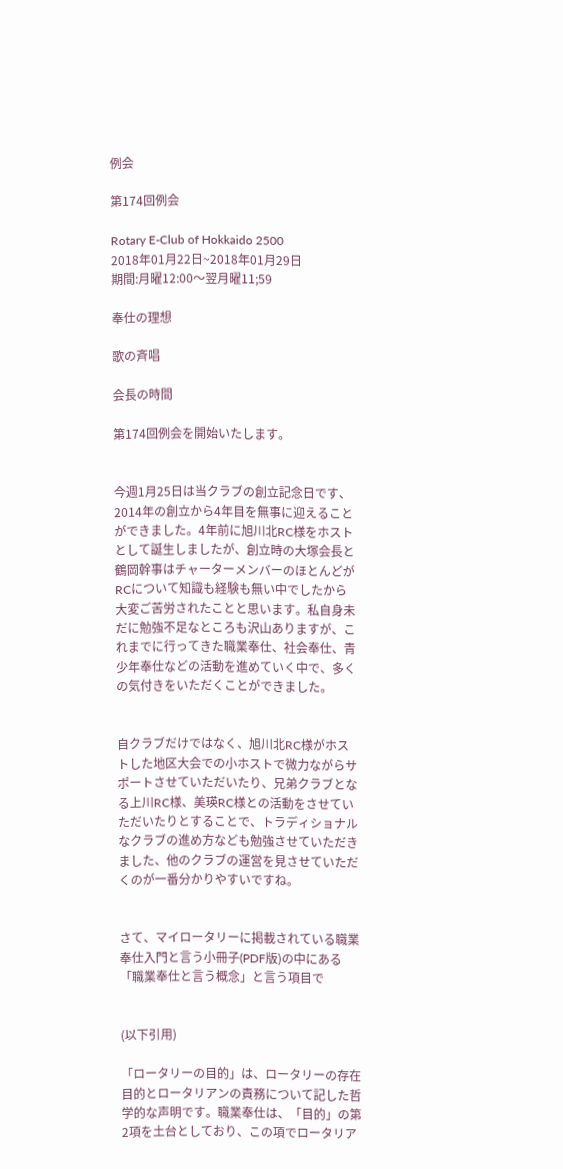例会

第174回例会

Rotary E-Club of Hokkaido 2500
2018年01月22日~2018年01月29日
期間:月曜12:00〜翌月曜11;59

奉仕の理想

歌の斉唱

会長の時間

第174回例会を開始いたします。


今週1月25日は当クラブの創立記念日です、2014年の創立から4年目を無事に迎えることができました。4年前に旭川北RC様をホストとして誕生しましたが、創立時の大塚会長と鶴岡幹事はチャーターメンバーのほとんどがRCについて知識も経験も無い中でしたから大変ご苦労されたことと思います。私自身未だに勉強不足なところも沢山ありますが、これまでに行ってきた職業奉仕、社会奉仕、青少年奉仕などの活動を進めていく中で、多くの気付きをいただくことができました。


自クラブだけではなく、旭川北RC様がホストした地区大会での小ホストで微力ながらサポートさせていただいたり、兄弟クラブとなる上川RC様、美瑛RC様との活動をさせていただいたりとすることで、トラディショナルなクラブの進め方なども勉強させていただきました、他のクラブの運営を見させていただくのが一番分かりやすいですね。


さて、マイロータリーに掲載されている職業奉仕入門と言う小冊子(PDF版)の中にある「職業奉仕と言う概念」と言う項目で


(以下引用)

「ロータリーの目的」は、ロータリーの存在目的とロータリアンの責務について記した哲学的な声明です。職業奉仕は、「目的」の第2項を土台としており、この項でロータリア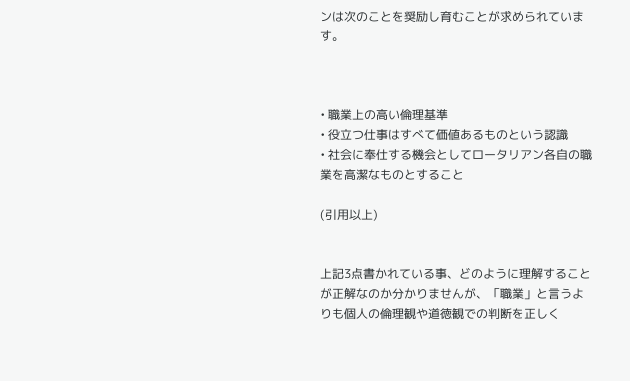ンは次のことを奨励し育むことが求められています。



• 職業上の高い倫理基準
• 役立つ仕事はすべて価値あるものという認識
• 社会に奉仕する機会としてロータリアン各自の職業を高潔なものとすること

(引用以上)


上記3点書かれている事、どのように理解することが正解なのか分かりませんが、「職業」と言うよりも個人の倫理観や道徳観での判断を正しく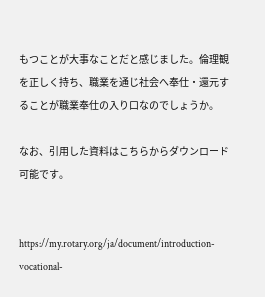もつことが大事なことだと感じました。倫理観を正しく持ち、職業を通じ社会へ奉仕・還元することが職業奉仕の入り口なのでしょうか。

なお、引用した資料はこちらからダウンロード可能です。


https://my.rotary.org/ja/document/introduction-vocational-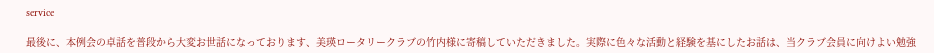service

最後に、本例会の卓話を普段から大変お世話になっております、美瑛ロータリークラブの竹内様に寄稿していただきました。実際に色々な活動と経験を基にしたお話は、当クラブ会員に向けよい勉強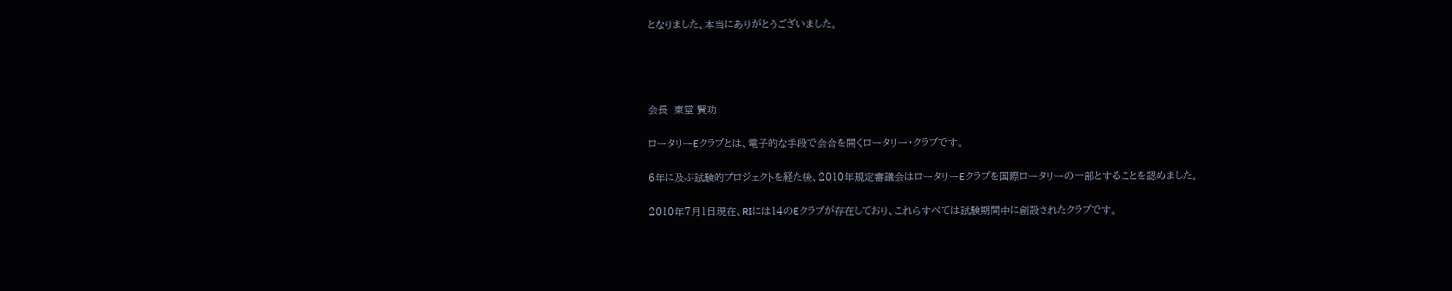となりました、本当にありがとうございました。




会長  東堂 賢功

ロータリーEクラブとは、電子的な手段で会合を開くロータリー・クラブです。

6年に及ぶ試験的プロジェクトを経た後、2010年規定審議会はロータリーEクラブを国際ロータリーの一部とすることを認めました。

2010年7月1日現在、RIには14のEクラブが存在しており、これらすべては試験期間中に創設されたクラブです。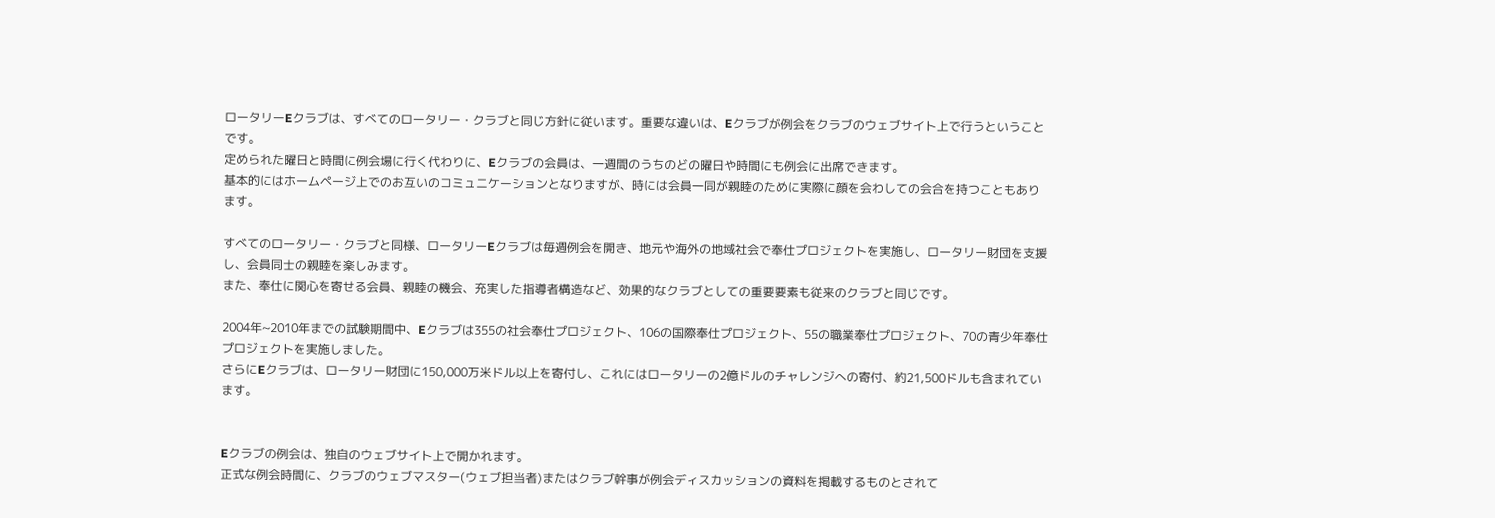ロータリーEクラブは、すべてのロータリー・クラブと同じ方針に従います。重要な違いは、Eクラブが例会をクラブのウェブサイト上で行うということです。
定められた曜日と時間に例会場に行く代わりに、Eクラブの会員は、一週間のうちのどの曜日や時間にも例会に出席できます。
基本的にはホームページ上でのお互いのコミュニケーションとなりますが、時には会員一同が親睦のために実際に顔を会わしての会合を持つこともあります。

すべてのロータリー・クラブと同様、ロータリーEクラブは毎週例会を開き、地元や海外の地域社会で奉仕プロジェクトを実施し、ロータリー財団を支援し、会員同士の親睦を楽しみます。
また、奉仕に関心を寄せる会員、親睦の機会、充実した指導者構造など、効果的なクラブとしての重要要素も従来のクラブと同じです。

2004年~2010年までの試験期間中、Eクラブは355の社会奉仕プロジェクト、106の国際奉仕プロジェクト、55の職業奉仕プロジェクト、70の青少年奉仕プロジェクトを実施しました。
さらにEクラブは、ロータリー財団に150,000万米ドル以上を寄付し、これにはロータリーの2億ドルのチャレンジへの寄付、約21,500ドルも含まれています。


Eクラブの例会は、独自のウェブサイト上で開かれます。
正式な例会時間に、クラブのウェブマスター(ウェブ担当者)またはクラブ幹事が例会ディスカッションの資料を掲載するものとされて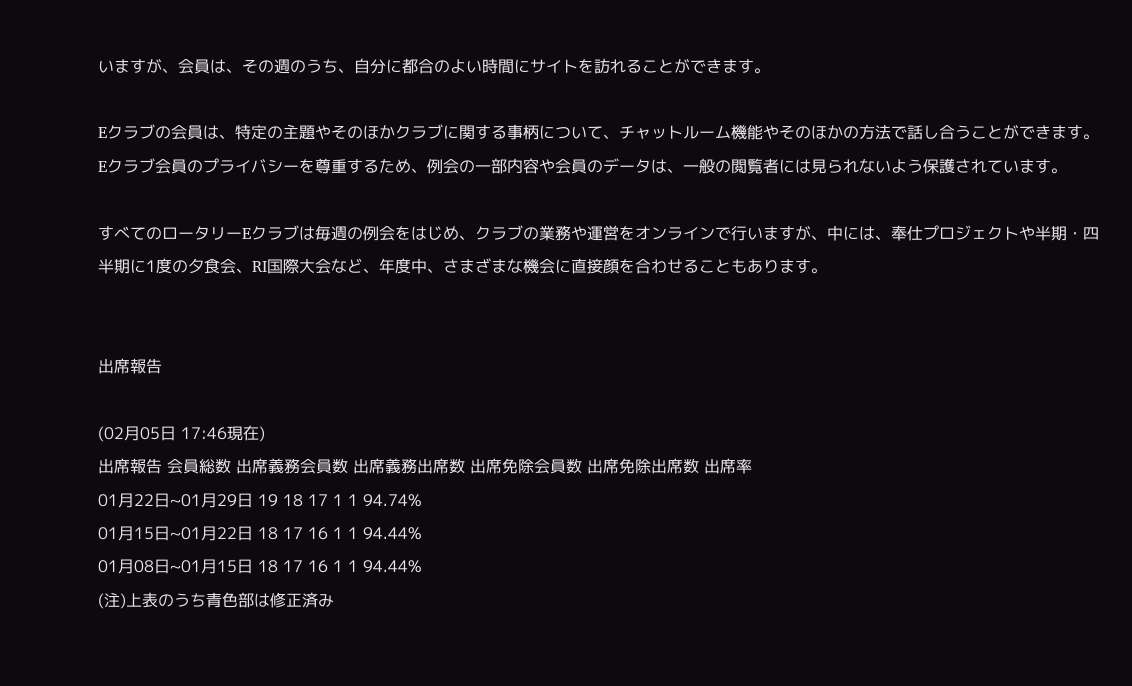いますが、会員は、その週のうち、自分に都合のよい時間にサイトを訪れることができます。

Eクラブの会員は、特定の主題やそのほかクラブに関する事柄について、チャットルーム機能やそのほかの方法で話し合うことができます。
Eクラブ会員のプライバシーを尊重するため、例会の一部内容や会員のデータは、一般の閲覧者には見られないよう保護されています。

すべてのロータリーEクラブは毎週の例会をはじめ、クラブの業務や運営をオンラインで行いますが、中には、奉仕プロジェクトや半期・四半期に1度の夕食会、RI国際大会など、年度中、さまざまな機会に直接顔を合わせることもあります。


出席報告

(02月05日 17:46現在)
出席報告 会員総数 出席義務会員数 出席義務出席数 出席免除会員数 出席免除出席数 出席率
01月22日~01月29日 19 18 17 1 1 94.74%
01月15日~01月22日 18 17 16 1 1 94.44%
01月08日~01月15日 18 17 16 1 1 94.44%
(注)上表のうち青色部は修正済み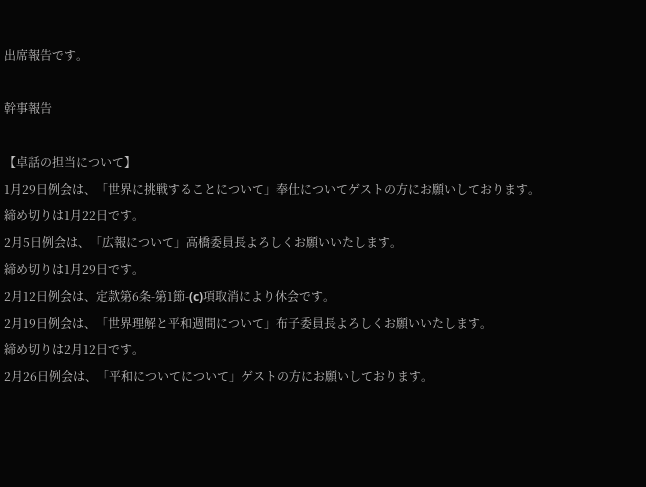出席報告です。

幹事報告

【卓話の担当について】
1月29日例会は、「世界に挑戦することについて」奉仕についてゲストの方にお願いしております。
締め切りは1月22日です。
2月5日例会は、「広報について」高橋委員長よろしくお願いいたします。
締め切りは1月29日です。
2月12日例会は、定款第6条-第1節-(c)項取消により休会です。
2月19日例会は、「世界理解と平和週間について」布子委員長よろしくお願いいたします。
締め切りは2月12日です。
2月26日例会は、「平和についてについて」ゲストの方にお願いしております。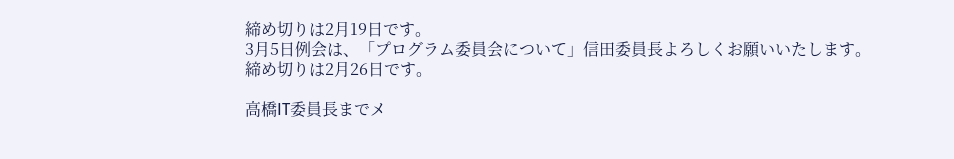締め切りは2月19日です。
3月5日例会は、「プログラム委員会について」信田委員長よろしくお願いいたします。
締め切りは2月26日です。

高橋IT委員長までメ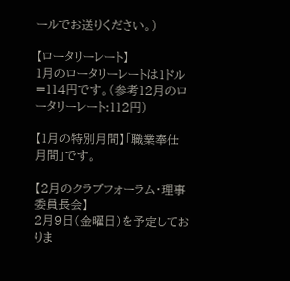ールでお送りください。)

【ロータリーレート】
1月のロータリーレートは1ドル=114円です。(参考12月のロータリーレート:112円)

【1月の特別月間】「職業奉仕月間」です。

【2月のクラブフォーラム・理事委員長会】
2月9日(金曜日)を予定しておりま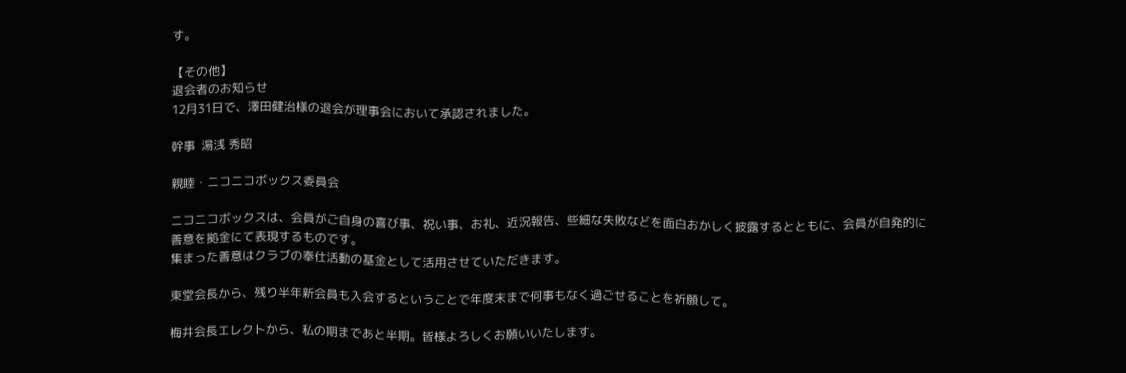す。

【その他】
退会者のお知らせ
12月31日で、澤田健治様の退会が理事会において承認されました。

幹事  湯浅 秀昭

親睦・ニコニコボックス委員会

ニコニコボックスは、会員がご自身の喜び事、祝い事、お礼、近況報告、些細な失敗などを面白おかしく披露するとともに、会員が自発的に善意を拠金にて表現するものです。
集まった善意はクラブの奉仕活動の基金として活用させていただきます。

東堂会長から、残り半年新会員も入会するということで年度末まで何事もなく過ごせることを祈願して。

梅井会長エレクトから、私の期まであと半期。皆様よろしくお願いいたします。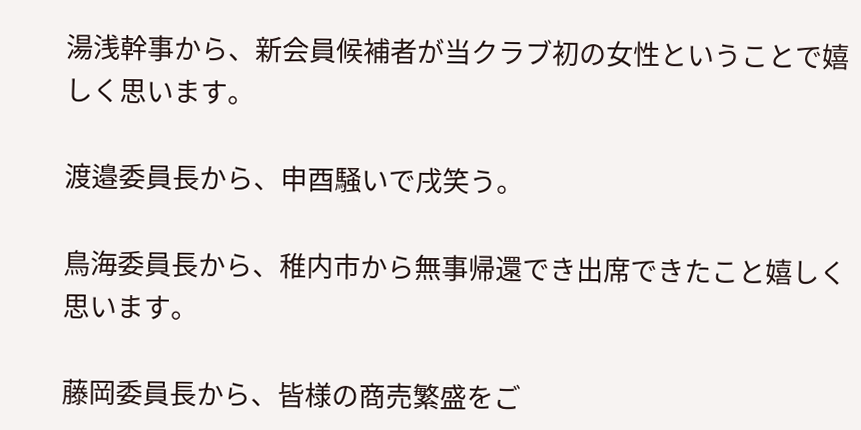湯浅幹事から、新会員候補者が当クラブ初の女性ということで嬉しく思います。

渡邉委員長から、申酉騒いで戌笑う。

鳥海委員長から、稚内市から無事帰還でき出席できたこと嬉しく思います。

藤岡委員長から、皆様の商売繁盛をご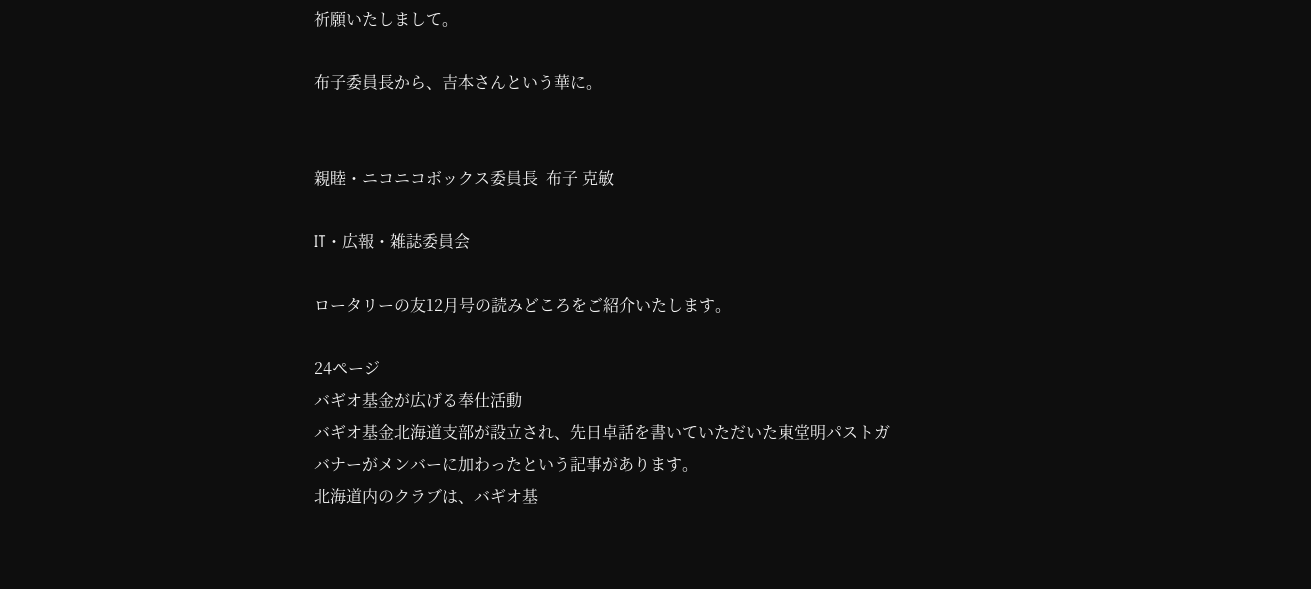祈願いたしまして。

布子委員長から、吉本さんという華に。


親睦・ニコニコボックス委員長  布子 克敏

IT・広報・雑誌委員会

ロータリーの友12月号の読みどころをご紹介いたします。

24ページ
バギオ基金が広げる奉仕活動
バギオ基金北海道支部が設立され、先日卓話を書いていただいた東堂明パストガバナーがメンバーに加わったという記事があります。
北海道内のクラブは、バギオ基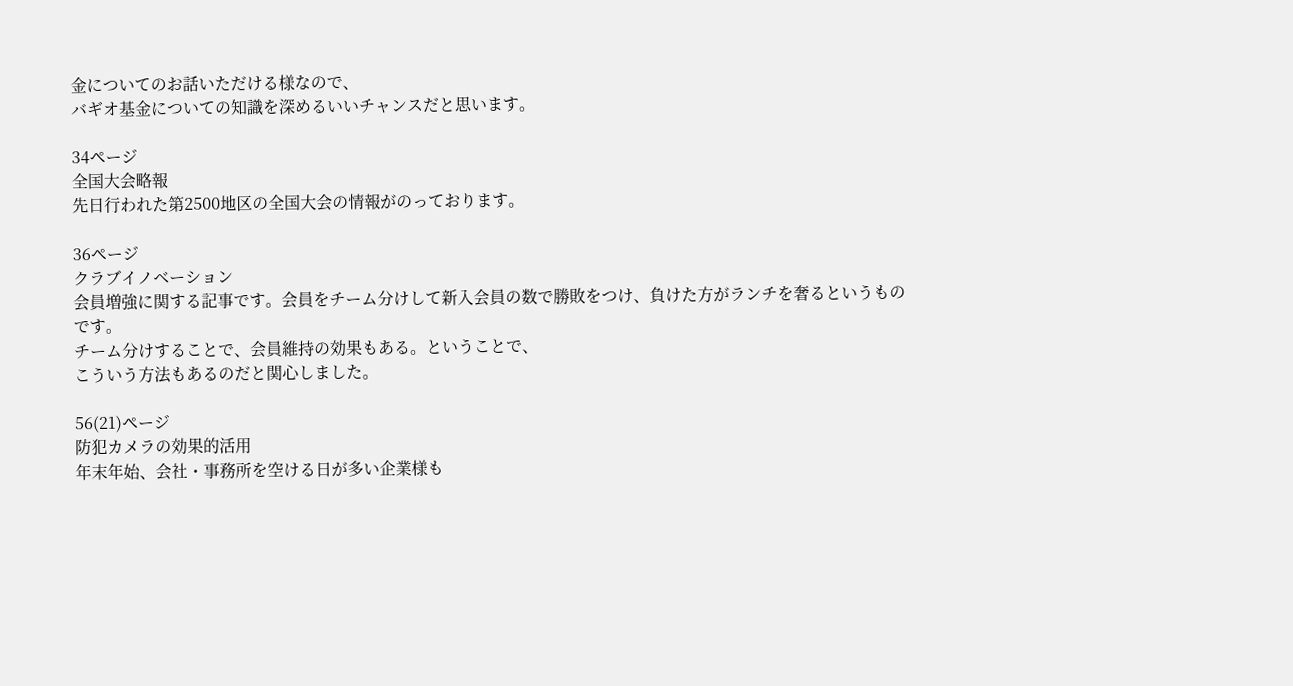金についてのお話いただける様なので、
バギオ基金についての知識を深めるいいチャンスだと思います。

34ページ
全国大会略報
先日行われた第2500地区の全国大会の情報がのっております。

36ページ
クラブイノベーション
会員増強に関する記事です。会員をチーム分けして新入会員の数で勝敗をつけ、負けた方がランチを奢るというものです。
チーム分けすることで、会員維持の効果もある。ということで、
こういう方法もあるのだと関心しました。

56(21)ページ
防犯カメラの効果的活用
年末年始、会社・事務所を空ける日が多い企業様も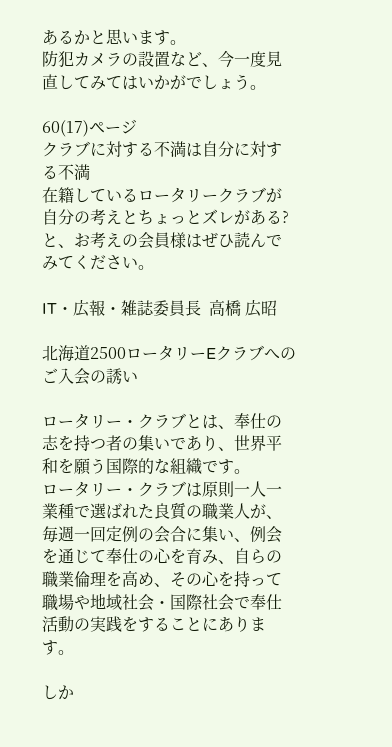あるかと思います。
防犯カメラの設置など、今一度見直してみてはいかがでしょう。

60(17)ページ
クラブに対する不満は自分に対する不満
在籍しているロータリークラブが自分の考えとちょっとズレがある?
と、お考えの会員様はぜひ読んでみてください。

IT・広報・雑誌委員長  高橋 広昭

北海道2500ロータリーEクラブへのご入会の誘い

ロータリー・クラブとは、奉仕の志を持つ者の集いであり、世界平和を願う国際的な組織です。
ロータリー・クラブは原則一人一業種で選ばれた良質の職業人が、毎週一回定例の会合に集い、例会を通じて奉仕の心を育み、自らの職業倫理を高め、その心を持って職場や地域社会・国際社会で奉仕活動の実践をすることにあります。

しか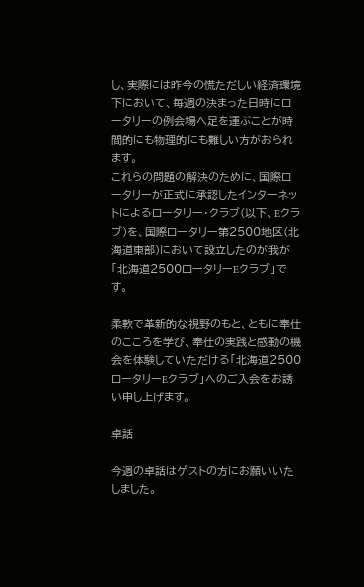し、実際には昨今の慌ただしい経済環境下において、毎週の決まった日時にロータリーの例会場へ足を運ぶことが時間的にも物理的にも難しい方がおられます。
これらの問題の解決のために、国際ロータリーが正式に承認したインターネットによるロータリー・クラブ(以下、Eクラブ)を、国際ロータリー第2500地区(北海道東部)において設立したのが我が「北海道2500ロータリーEクラブ」です。

柔軟で革新的な視野のもと、ともに奉仕のこころを学び、奉仕の実践と感動の機会を体験していただける「北海道2500ロータリーEクラブ」へのご入会をお誘い申し上げます。

卓話

今週の卓話はゲストの方にお願いいたしました。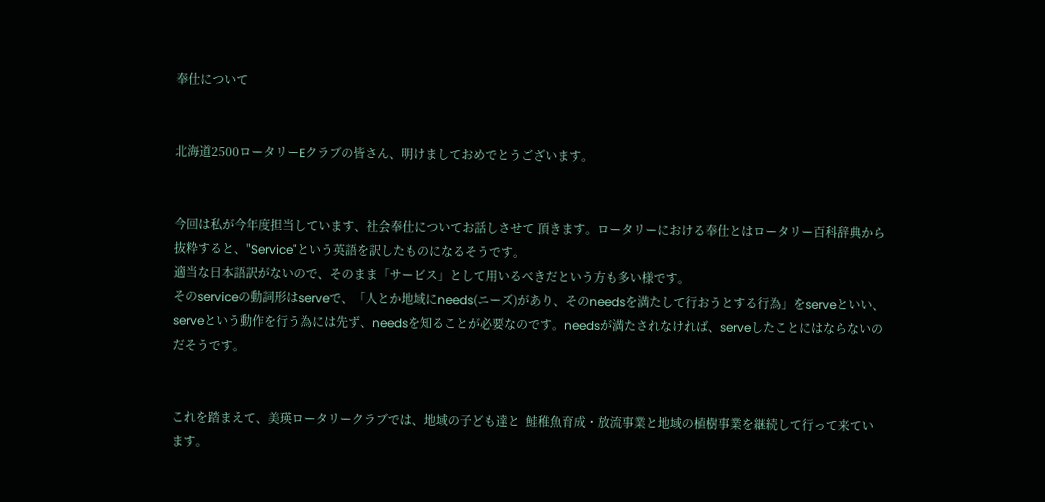奉仕について


北海道2500ロータリーEクラブの皆さん、明けましておめでとうございます。


今回は私が今年度担当しています、社会奉仕についてお話しさせて 頂きます。ロータリーにおける奉仕とはロータリー百科辞典から抜粋すると、"Service"という英語を訳したものになるそうです。
適当な日本語訳がないので、そのまま「サービス」として用いるべきだという方も多い様です。
そのserviceの動詞形はserveで、「人とか地域にneeds(ニーズ)があり、そのneedsを満たして行おうとする行為」をserveといい、serveという動作を行う為には先ず、needsを知ることが必要なのです。needsが満たされなければ、serveしたことにはならないのだそうです。


これを踏まえて、美瑛ロータリークラブでは、地域の子ども達と  鮭稚魚育成・放流事業と地域の植樹事業を継続して行って来ています。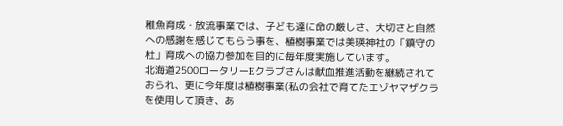稚魚育成・放流事業では、子ども達に命の厳しさ、大切さと自然への感謝を感じてもらう事を、植樹事業では美瑛神社の「鎮守の杜」育成への協力参加を目的に毎年度実施しています。
北海道2500ロータリーEクラブさんは献血推進活動を継続されておられ、更に今年度は植樹事業(私の会社で育てたエゾヤマザクラを使用して頂き、あ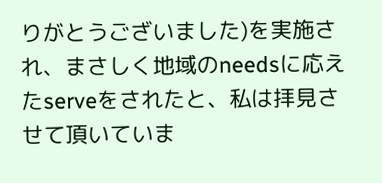りがとうございました)を実施され、まさしく地域のneedsに応えたserveをされたと、私は拝見させて頂いていま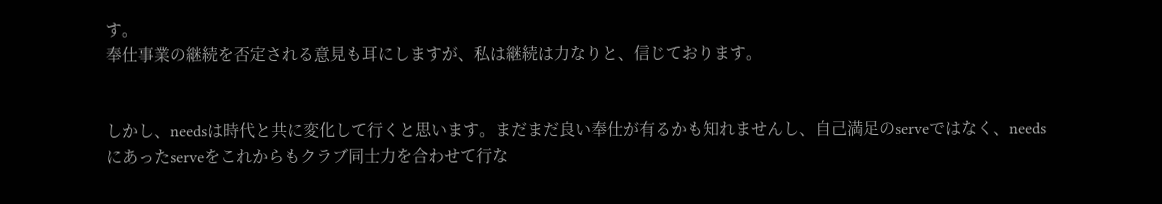す。
奉仕事業の継続を否定される意見も耳にしますが、私は継続は力なりと、信じております。


しかし、needsは時代と共に変化して行くと思います。まだまだ良い奉仕が有るかも知れませんし、自己満足のserveではなく、needsにあったserveをこれからもクラブ同士力を合わせて行な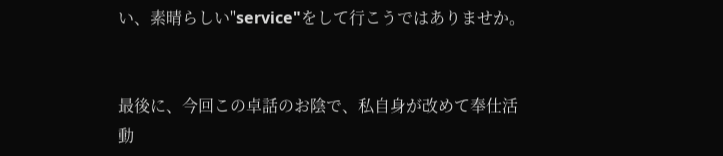い、素晴らしい"service"をして行こうではありませか。


最後に、今回この卓話のお陰で、私自身が改めて奉仕活動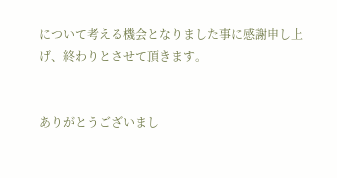について考える機会となりました事に感謝申し上げ、終わりとさせて頂きます。


ありがとうございまし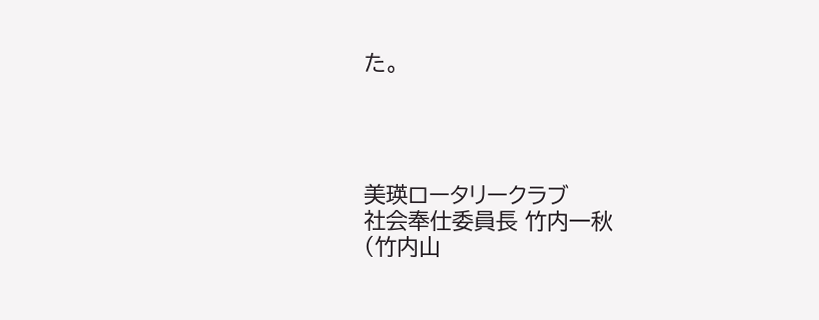た。




美瑛ロータリークラブ
社会奉仕委員長 竹内一秋
(竹内山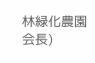林緑化農園会長)